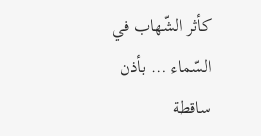كأثر الشّهاب في السّماء … بأذن ساقطة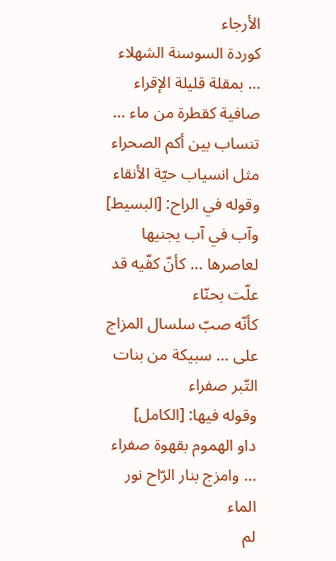الأرجاء
كوردة السوسنة الشهلاء … بمقلة قليلة الإقراء
صافية كقطرة من ماء … تنساب بين أكم الصحراء
مثل انسياب حيّة الأنقاء
وقوله في الراح: [البسيط]
وآب في آب يجنيها لعاصرها … كأنّ كفّيه قد علّت بحنّاء
كأنّه صبّ سلسال المزاج على … سبيكة من بنات التّبر صفراء
وقوله فيها: [الكامل]
داو الهموم بقهوة صفراء … وامزج بنار الرّاح نور الماء
لم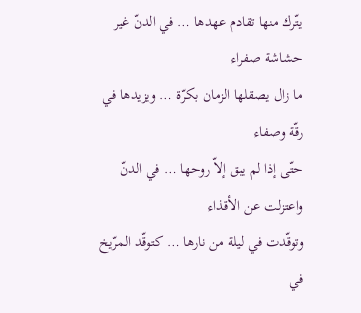يتّرك منها تقادم عهدها … في الدنّ غير حشاشة صفراء
ما زال يصقلها الزمان بكرّة … ويزيدها في رقّة وصفاء
حتّى إذا لم يبق إلاّ روحها … في الدنّ واعتزلت عن الأقذاء
وتوقّدت في ليلة من نارها … كتوقّد المرّيخ في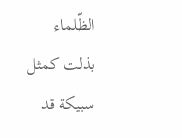الظّلماء
بذلت كمثل سبيكة قد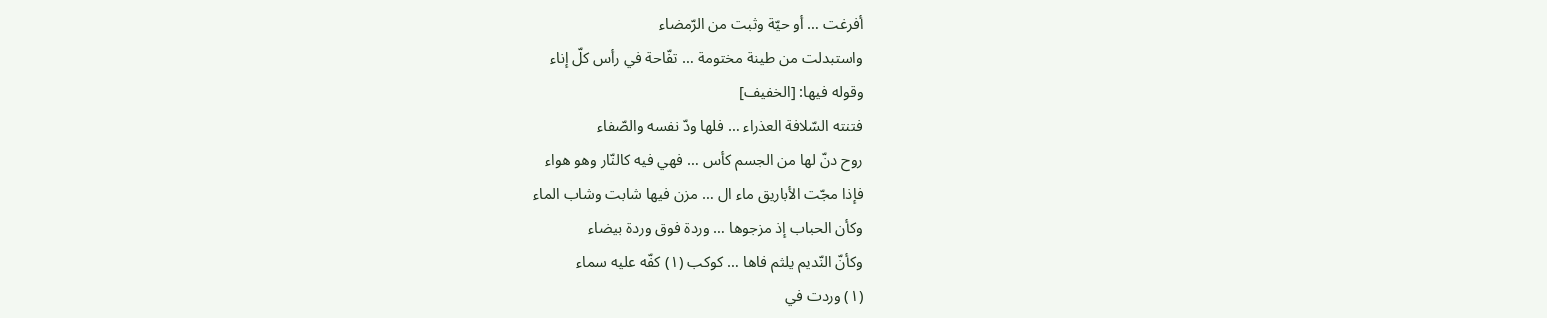أفرغت … أو حيّة وثبت من الرّمضاء
واستبدلت من طينة مختومة … تفّاحة في رأس كلّ إناء
وقوله فيها: [الخفيف]
فتنته السّلافة العذراء … فلها ودّ نفسه والصّفاء
روح دنّ لها من الجسم كأس … فهي فيه كالنّار وهو هواء
فإذا مجّت الأباريق ماء ال … مزن فيها شابت وشاب الماء
وكأن الحباب إذ مزجوها … وردة فوق وردة بيضاء
وكأنّ النّديم يلثم فاها … كوكب (١) كفّه عليه سماء
(١) وردت في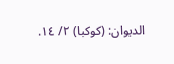الديوان: (كوكبا) ٢/ ١٤.